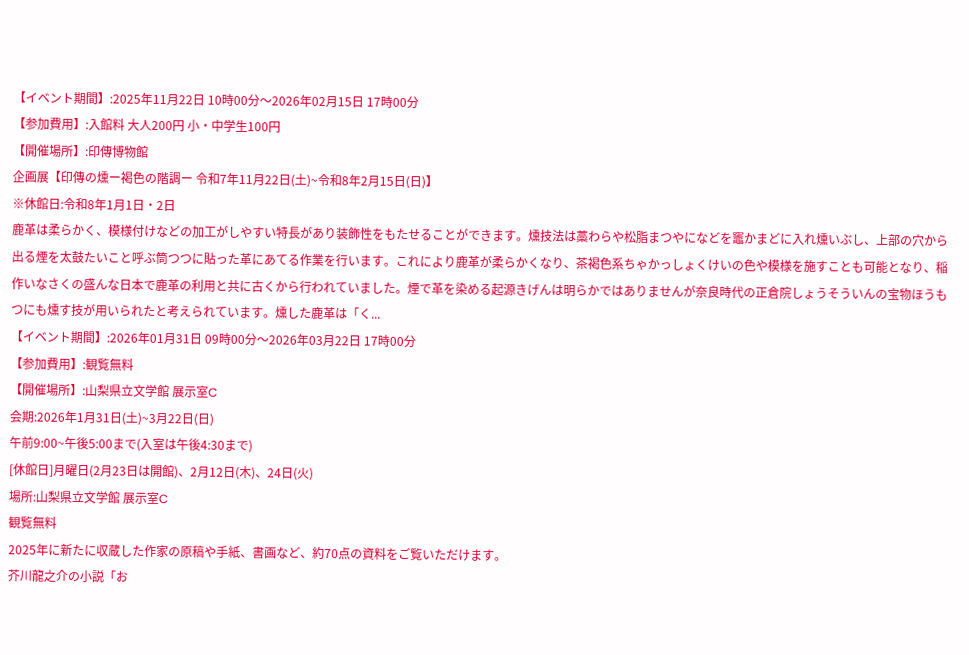【イベント期間】:2025年11月22日 10時00分〜2026年02月15日 17時00分
【参加費用】:入館料 大人200円 小・中学生100円
【開催場所】:印傳博物館
企画展【印傳の燻ー褐色の階調ー 令和7年11月22日(土)~令和8年2月15日(日)】
※休館日:令和8年1月1日・2日
鹿革は柔らかく、模様付けなどの加工がしやすい特長があり装飾性をもたせることができます。燻技法は藁わらや松脂まつやになどを竈かまどに入れ燻いぶし、上部の穴から出る煙を太鼓たいこと呼ぶ筒つつに貼った革にあてる作業を行います。これにより鹿革が柔らかくなり、茶褐色系ちゃかっしょくけいの色や模様を施すことも可能となり、稲作いなさくの盛んな日本で鹿革の利用と共に古くから行われていました。煙で革を染める起源きげんは明らかではありませんが奈良時代の正倉院しょうそういんの宝物ほうもつにも燻す技が用いられたと考えられています。燻した鹿革は「く...
【イベント期間】:2026年01月31日 09時00分〜2026年03月22日 17時00分
【参加費用】:観覧無料
【開催場所】:山梨県立文学館 展示室C
会期:2026年1月31日(土)~3月22日(日)
午前9:00~午後5:00まで(入室は午後4:30まで)
[休館日]月曜日(2月23日は開館)、2月12日(木)、24日(火)
場所:山梨県立文学館 展示室C
観覧無料
2025年に新たに収蔵した作家の原稿や手紙、書画など、約70点の資料をご覧いただけます。
芥川龍之介の小説「お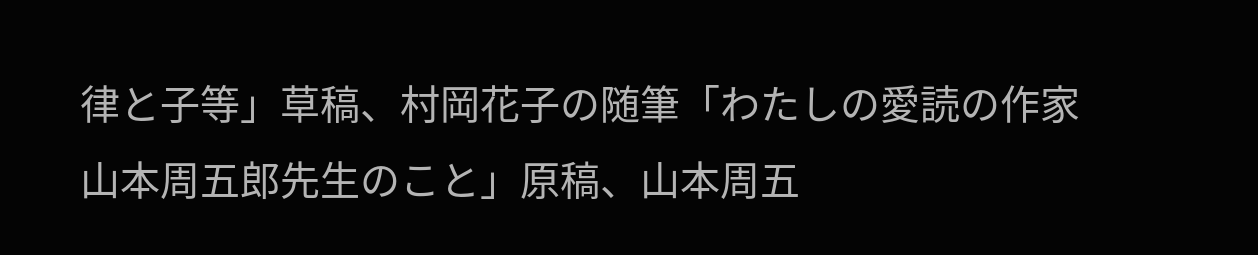律と子等」草稿、村岡花子の随筆「わたしの愛読の作家 山本周五郎先生のこと」原稿、山本周五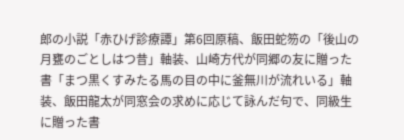郎の小説「赤ひげ診療譚」第6回原稿、飯田蛇笏の「後山の月甕のごとしはつ昔」軸装、山崎方代が同郷の友に贈った書「まつ黒くすみたる馬の目の中に釜無川が流れいる」軸装、飯田龍太が同窓会の求めに応じて詠んだ句で、同級生に贈った書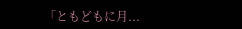「ともどもに月...